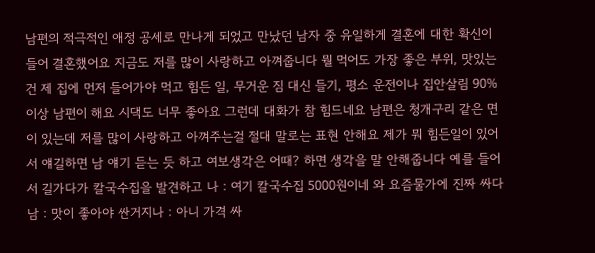남편의 적극적인 애정 공세로 만나게 되었고 만났던 남자 중 유일하게 결혼에 대한 확신이 들어 결혼했어요 지금도 저를 많이 사랑하고 아껴줍니다 뭘 먹어도 가장 좋은 부위, 맛있는건 제 집에 먼저 들어가야 먹고 힘든 일, 무거운 짐 대신 들기, 평소 운전이나 집안살림 90% 이상 남편이 해요 시댁도 너무 좋아요 그런데 대화가 참 힘드네요 남편은 청개구리 같은 면이 있는데 저를 많이 사랑하고 아껴주는걸 절대 말로는 표현 안해요 제가 뭐 힘든일이 있어서 얘길하면 남 얘기 듣는 듯 하고 여보생각은 어때? 하면 생각을 말 안해줍니다 예를 들어서 길가다가 칼국수집을 발견하고 나 : 여기 칼국수집 5000원이네 와 요즘물가에 진짜 싸다남 : 맛이 좋아야 싼거지나 : 아니 가격 싸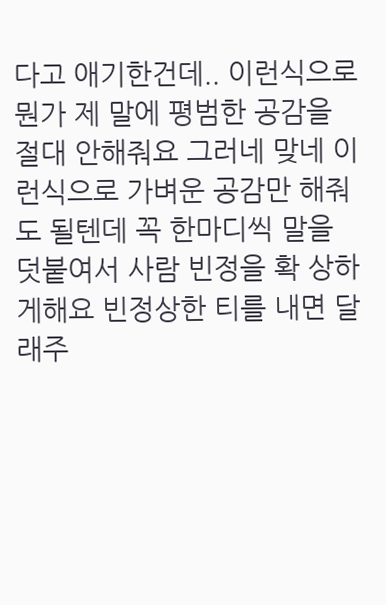다고 애기한건데.. 이런식으로 뭔가 제 말에 평범한 공감을 절대 안해줘요 그러네 맞네 이런식으로 가벼운 공감만 해줘도 될텐데 꼭 한마디씩 말을 덧붙여서 사람 빈정을 확 상하게해요 빈정상한 티를 내면 달래주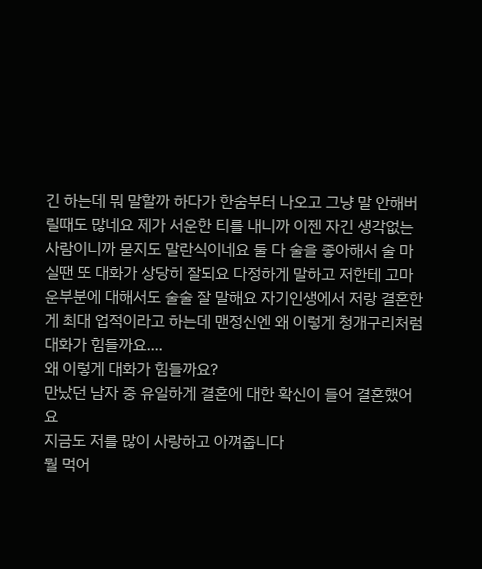긴 하는데 뭐 말할까 하다가 한숨부터 나오고 그냥 말 안해버릴때도 많네요 제가 서운한 티를 내니까 이젠 자긴 생각없는 사람이니까 묻지도 말란식이네요 둘 다 술을 좋아해서 술 마실땐 또 대화가 상당히 잘되요 다정하게 말하고 저한테 고마운부분에 대해서도 술술 잘 말해요 자기인생에서 저랑 결혼한게 최대 업적이라고 하는데 맨정신엔 왜 이렇게 청개구리처럼 대화가 힘들까요....
왜 이렇게 대화가 힘들까요?
만났던 남자 중 유일하게 결혼에 대한 확신이 들어 결혼했어요
지금도 저를 많이 사랑하고 아껴줍니다
뭘 먹어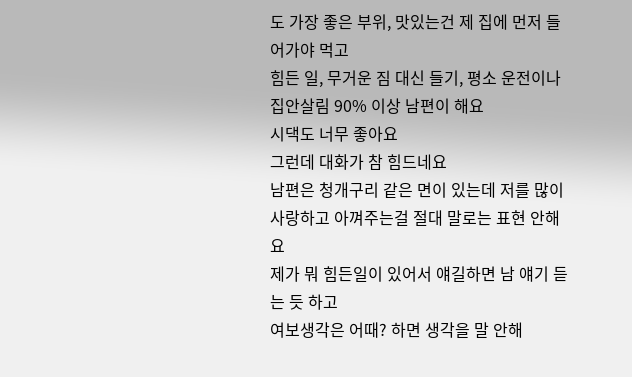도 가장 좋은 부위, 맛있는건 제 집에 먼저 들어가야 먹고
힘든 일, 무거운 짐 대신 들기, 평소 운전이나 집안살림 90% 이상 남편이 해요
시댁도 너무 좋아요
그런데 대화가 참 힘드네요
남편은 청개구리 같은 면이 있는데 저를 많이 사랑하고 아껴주는걸 절대 말로는 표현 안해요
제가 뭐 힘든일이 있어서 얘길하면 남 얘기 듣는 듯 하고
여보생각은 어때? 하면 생각을 말 안해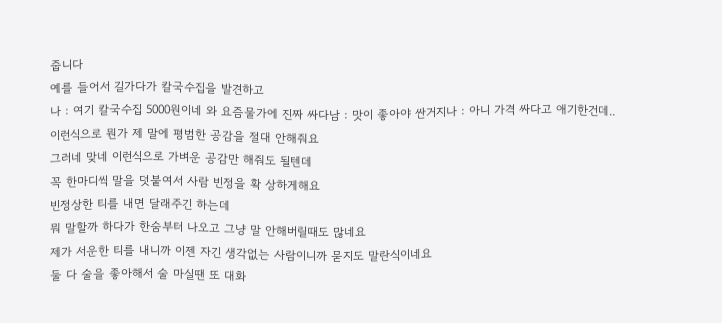줍니다
예를 들어서 길가다가 칼국수집을 발견하고
나 : 여기 칼국수집 5000원이네 와 요즘물가에 진짜 싸다남 : 맛이 좋아야 싼거지나 : 아니 가격 싸다고 애기한건데..
이런식으로 뭔가 제 말에 평범한 공감을 절대 안해줘요
그러네 맞네 이런식으로 가벼운 공감만 해줘도 될텐데
꼭 한마디씩 말을 덧붙여서 사람 빈정을 확 상하게해요
빈정상한 티를 내면 달래주긴 하는데
뭐 말할까 하다가 한숨부터 나오고 그냥 말 안해버릴때도 많네요
제가 서운한 티를 내니까 이젠 자긴 생각없는 사람이니까 묻지도 말란식이네요
둘 다 술을 좋아해서 술 마실땐 또 대화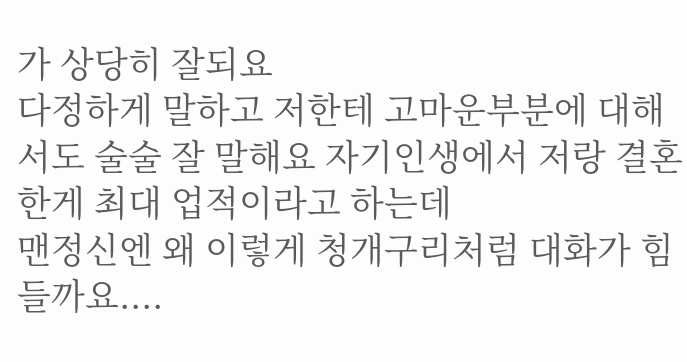가 상당히 잘되요
다정하게 말하고 저한테 고마운부분에 대해서도 술술 잘 말해요 자기인생에서 저랑 결혼한게 최대 업적이라고 하는데
맨정신엔 왜 이렇게 청개구리처럼 대화가 힘들까요....